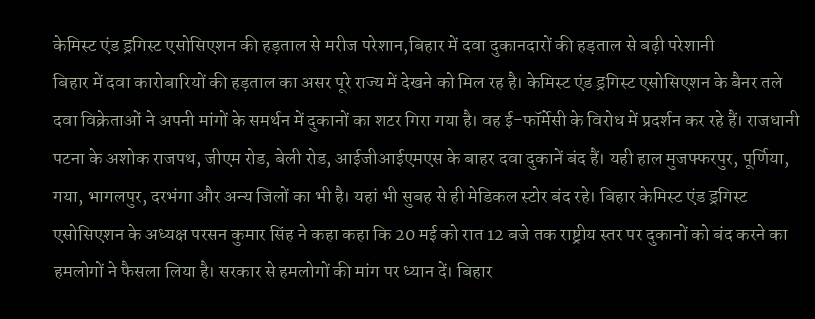केमिस्ट एंड ड्रगिस्ट एसोसिएशन की हड़ताल से मरीज परेशान,बिहार में दवा दुकानदारों की हड़ताल से बढ़ी परेशानी
बिहार में दवा कारोबारियों की हड़ताल का असर पूरे राज्य में देखने को मिल रह है। केमिस्ट एंड ड्रगिस्ट एसोसिएशन के बैनर तले दवा विक्रेताओं ने अपनी मांगों के समर्थन में दुकानों का शटर गिरा गया है। वह ई-फॉर्मेसी के विरोध में प्रदर्शन कर रहे हैं। राजधानी पटना के अशोक राजपथ, जीएम रोड, बेली रोड, आईजीआईएमएस के बाहर दवा दुकानें बंद हैं। यही हाल मुजफ्फरपुर, पूर्णिया, गया, भागलपुर, दरभंगा और अन्य जिलों का भी है। यहां भी सुबह से ही मेडिकल स्टोर बंद रहे। बिहार केमिस्ट एंड ड्रगिस्ट एसोसिएशन के अध्यक्ष परसन कुमार सिंह ने कहा कहा कि 20 मई को रात 12 बजे तक राष्ट्रीय स्तर पर दुकानों को बंद करने का हमलोगों ने फैसला लिया है। सरकार से हमलोगों की मांग पर ध्यान दें। बिहार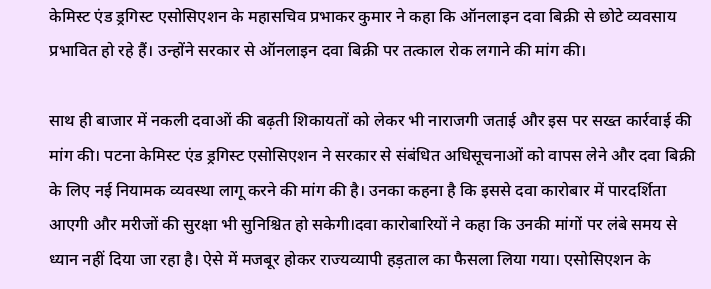केमिस्ट एंड ड्रगिस्ट एसोसिएशन के महासचिव प्रभाकर कुमार ने कहा कि ऑनलाइन दवा बिक्री से छोटे व्यवसाय प्रभावित हो रहे हैं। उन्होंने सरकार से ऑनलाइन दवा बिक्री पर तत्काल रोक लगाने की मांग की।

साथ ही बाजार में नकली दवाओं की बढ़ती शिकायतों को लेकर भी नाराजगी जताई और इस पर सख्त कार्रवाई की मांग की। पटना केमिस्ट एंड ड्रगिस्ट एसोसिएशन ने सरकार से संबंधित अधिसूचनाओं को वापस लेने और दवा बिक्री के लिए नई नियामक व्यवस्था लागू करने की मांग की है। उनका कहना है कि इससे दवा कारोबार में पारदर्शिता आएगी और मरीजों की सुरक्षा भी सुनिश्चित हो सकेगी।दवा कारोबारियों ने कहा कि उनकी मांगों पर लंबे समय से ध्यान नहीं दिया जा रहा है। ऐसे में मजबूर होकर राज्यव्यापी हड़ताल का फैसला लिया गया। एसोसिएशन के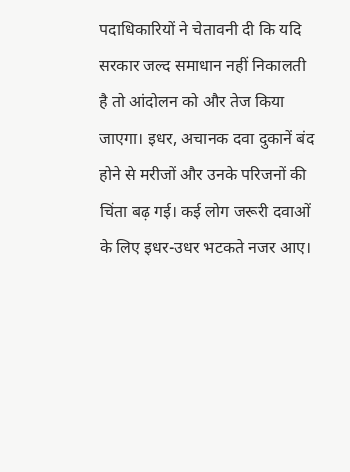पदाधिकारियों ने चेतावनी दी कि यदि सरकार जल्द समाधान नहीं निकालती है तो आंदोलन को और तेज किया जाएगा। इधर, अचानक दवा दुकानें बंद होने से मरीजों और उनके परिजनों की चिंता बढ़ गई। कई लोग जरूरी दवाओं के लिए इधर-उधर भटकते नजर आए।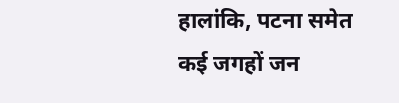हालांकि, पटना समेत कई जगहों जन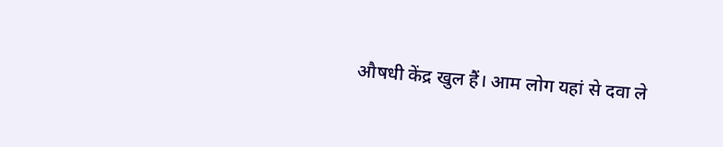औषधी केंद्र खुल हैं। आम लोग यहां से दवा ले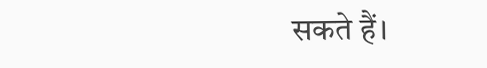सकते हैं।